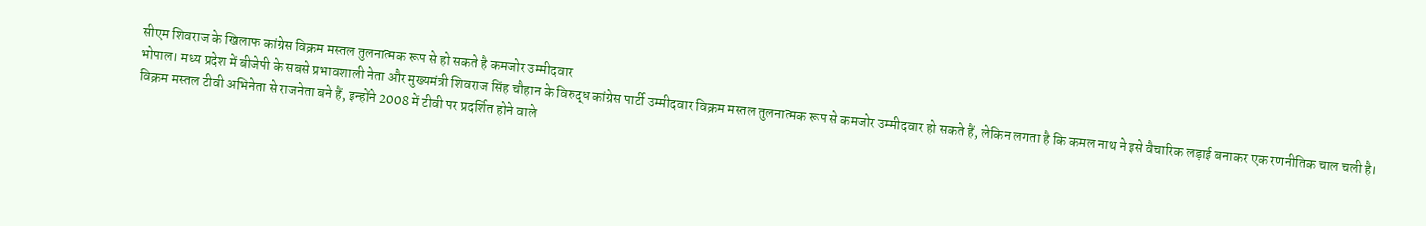सीएम शिवराज के खिलाफ कांग्रेस विक्रम मस्तल तुलनात्मक रूप से हो सकते है कमजोर उम्मीदवार
भोपाल। मध्य प्रदेश में बीजेपी के सबसे प्रभावशाली नेता और मुख्यमंत्री शिवराज सिंह चौहान के विरुद्ध कांग्रेस पार्टी उम्मीदवार विक्रम मस्तल तुलनात्मक रूप से कमजोर उम्मीदवार हो सकते हैं, लेकिन लगता है कि कमल नाथ ने इसे वैचारिक लड़ाई बनाकर एक रणनीतिक चाल चली है।
विक्रम मस्तल टीवी अभिनेता से राजनेता बने हैं, इन्होंने 2008 में टीवी पर प्रदर्शित होने वाले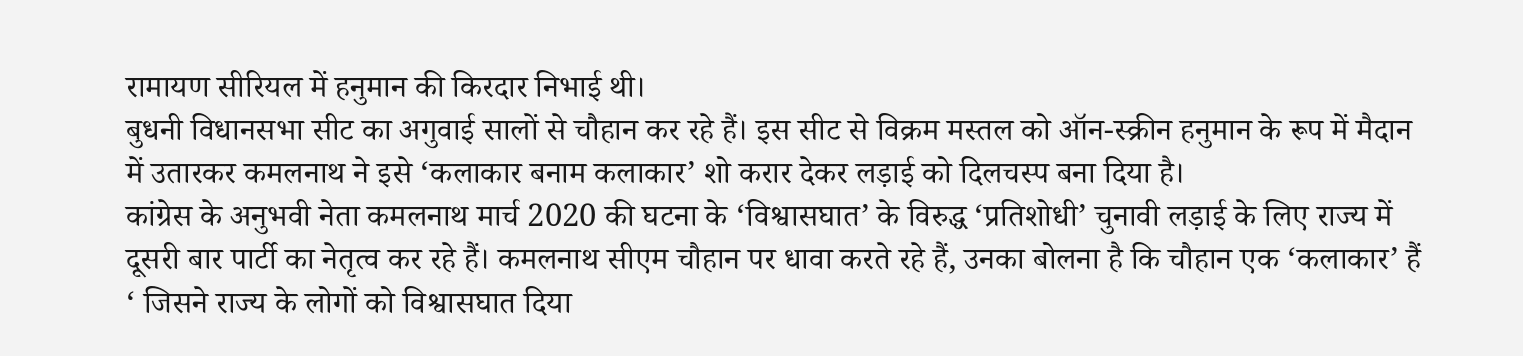रामायण सीरियल में हनुमान की किरदार निभाई थी।
बुधनी विधानसभा सीट का अगुवाई सालों से चौहान कर रहे हैं। इस सीट से विक्रम मस्तल को ऑन-स्क्रीन हनुमान के रूप में मैदान में उतारकर कमलनाथ ने इसे ‘कलाकार बनाम कलाकार’ शो करार देकर लड़ाई को दिलचस्प बना दिया है।
कांग्रेस के अनुभवी नेता कमलनाथ मार्च 2020 की घटना के ‘विश्वासघात’ के विरुद्ध ‘प्रतिशोधी’ चुनावी लड़ाई के लिए राज्य में दूसरी बार पार्टी का नेतृत्व कर रहे हैं। कमलनाथ सीएम चौहान पर धावा करते रहे हैं, उनका बोलना है कि चौहान एक ‘कलाकार’ हैं ‘ जिसने राज्य के लोगों को विश्वासघात दिया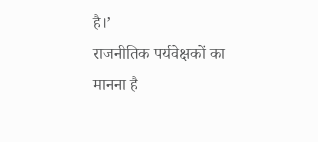है।’
राजनीतिक पर्यवेक्षकों का मानना है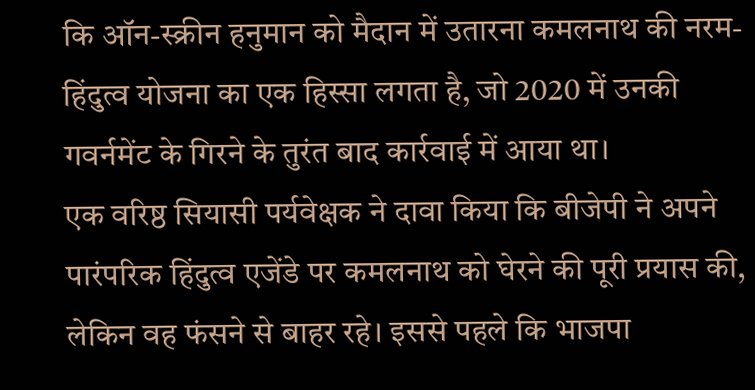कि ऑन-स्क्रीन हनुमान को मैदान में उतारना कमलनाथ की नरम-हिंदुत्व योजना का एक हिस्सा लगता है, जो 2020 में उनकी गवर्नमेंट के गिरने के तुरंत बाद कार्रवाई में आया था।
एक वरिष्ठ सियासी पर्यवेक्षक ने दावा किया कि बीजेपी ने अपने पारंपरिक हिंदुत्व एजेंडे पर कमलनाथ को घेरने की पूरी प्रयास की, लेकिन वह फंसने से बाहर रहे। इससे पहले कि भाजपा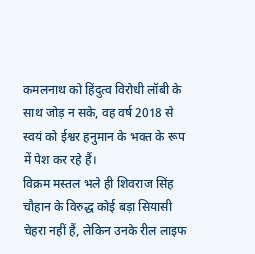कमलनाथ को हिंदुत्व विरोधी लॉबी के साथ जोड़ न सके, वह वर्ष 2018 से स्वयं को ईश्वर हनुमान के भक्त के रूप में पेश कर रहे हैं।
विक्रम मस्तल भले ही शिवराज सिंह चौहान के विरुद्ध कोई बड़ा सियासी चेहरा नहीं हैं, लेकिन उनके रील लाइफ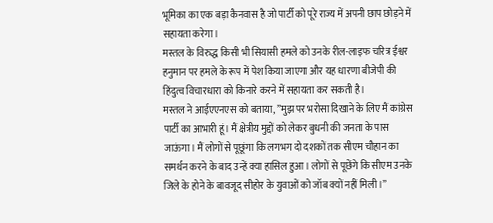भूमिका का एक बड़ा कैनवास है जो पार्टी को पूरे राज्य में अपनी छाप छोड़ने में सहायता करेगा।
मस्तल के विरुद्ध किसी भी सियासी हमले को उनके रील-लाइफ चरित्र ईश्वर हनुमान पर हमले के रूप में पेश किया जाएगा और यह धारणा बीजेपी की हिंदुत्व विचारधारा को किनारे करने में सहायता कर सकती है।
मस्तल ने आईएएनएस को बताया, ”मुझ पर भरोसा दिखाने के लिए मैं कांग्रेस पार्टी का आभारी हूं। मैं क्षेत्रीय मुद्दों को लेकर बुधनी की जनता के पास जाऊंगा। मैं लोगों से पूछूंगा कि लगभग दो दशकों तक सीएम चौहान का समर्थन करने के बाद उन्हें क्या हासिल हुआ। लोगों से पूछेंगे कि सीएम उनके जिले के होने के बावजूद सीहोर के युवाओं को जॉब क्यों नहीं मिली।”